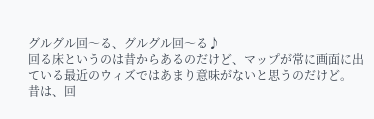グルグル回〜る、グルグル回〜る♪
回る床というのは昔からあるのだけど、マップが常に画面に出ている最近のウィズではあまり意味がないと思うのだけど。
昔は、回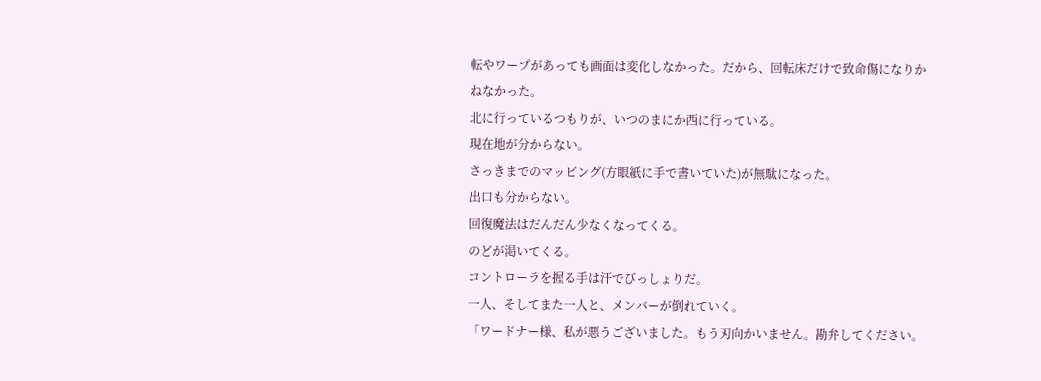転やワープがあっても画面は変化しなかった。だから、回転床だけで致命傷になりかねなかった。
北に行っているつもりが、いつのまにか西に行っている。
現在地が分からない。
さっきまでのマッピング(方眼紙に手で書いていた)が無駄になった。
出口も分からない。
回復魔法はだんだん少なくなってくる。
のどが渇いてくる。
コントローラを握る手は汗でびっしょりだ。
一人、そしてまた一人と、メンバーが倒れていく。
「ワードナー様、私が悪うございました。もう刃向かいません。勘弁してください。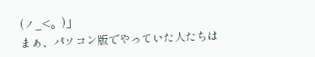(ノ_<。)」
まぁ、パソコン版でやっていた人たちは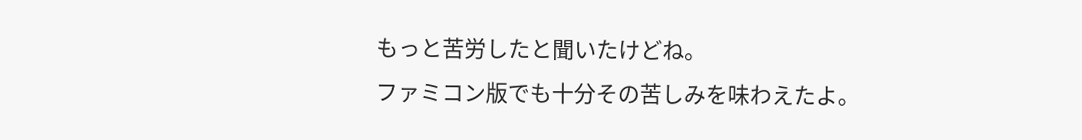もっと苦労したと聞いたけどね。
ファミコン版でも十分その苦しみを味わえたよ。